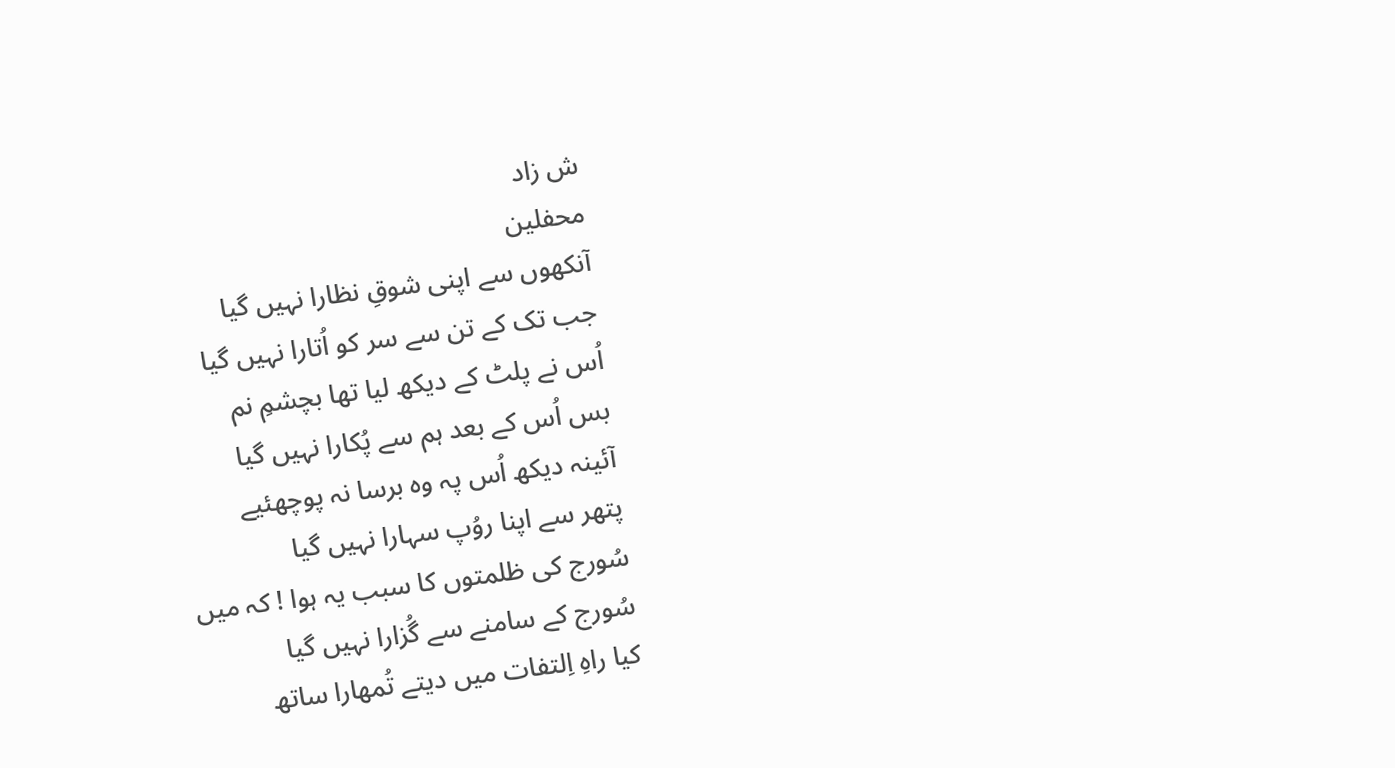ش زاد
محفلین
آنکھوں سے اپنی شوقِ نظارا نہیں گیا
جب تک کے تن سے سر کو اُتارا نہیں گیا
اُس نے پلٹ کے دیکھ لیا تھا بچشمِ نم
بس اُس کے بعد ہم سے پُکارا نہیں گیا
آئینہ دیکھ اُس پہ وہ برسا نہ پوچھئیے
پتھر سے اپنا روُپ سہارا نہیں گیا
سُورج کی ظلمتوں کا سبب یہ ہوا ! کہ میں
سُورج کے سامنے سے گُزارا نہیں گیا
کیا راہِ اِلتفات میں دیتے تُمھارا ساتھ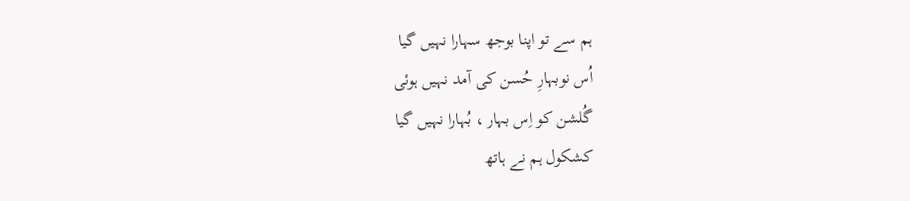ہم سے تو اپنا بوجھ سہارا نہیں گیا
اُس نوبہارِ حُسن کی آمد نہیں ہوئی
گُلشن کو اِس بہار ، بُہارا نہیں گیا
کشکول ہم نے ہاتھ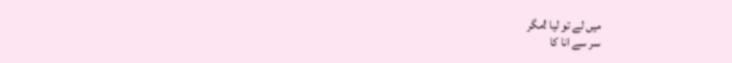میں لے تو لیا !مگر
سر سے انا کا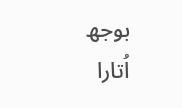بوجھ اُتارا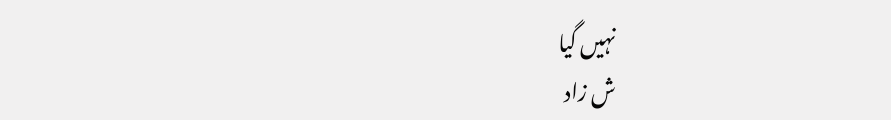نہیں گیا
ش زاد